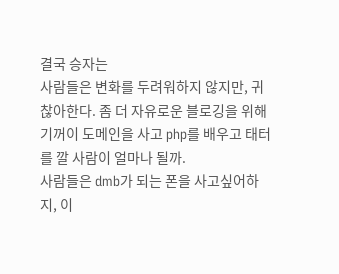결국 승자는
사람들은 변화를 두려워하지 않지만, 귀찮아한다. 좀 더 자유로운 블로깅을 위해 기꺼이 도메인을 사고 php를 배우고 태터를 깔 사람이 얼마나 될까.
사람들은 dmb가 되는 폰을 사고싶어하지, 이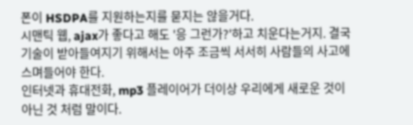폰이 HSDPA를 지원하는지를 묻지는 않을거다.
시맨틱 웹, ajax가 좋다고 해도 '응 그런가?'하고 치운다는거지. 결국 기술이 받아들여지기 위해서는 아주 조금씩 서서히 사람들의 사고에 스며들어야 한다.
인터넷과 휴대전화, mp3 플레이어가 더이상 우리에게 새로운 것이 아닌 것 처럼 말이다.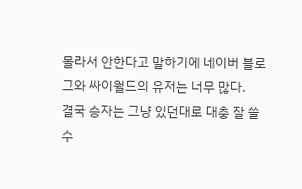몰라서 안한다고 말하기에 네이버 블로그와 싸이월드의 유저는 너무 많다.
결국 승자는 그냥 있던대로 대충 잘 쓸 수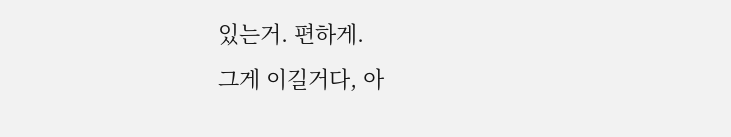있는거. 편하게.
그게 이길거다, 아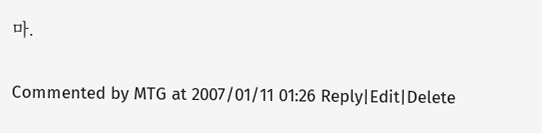마.

Commented by MTG at 2007/01/11 01:26 Reply|Edit|Delete